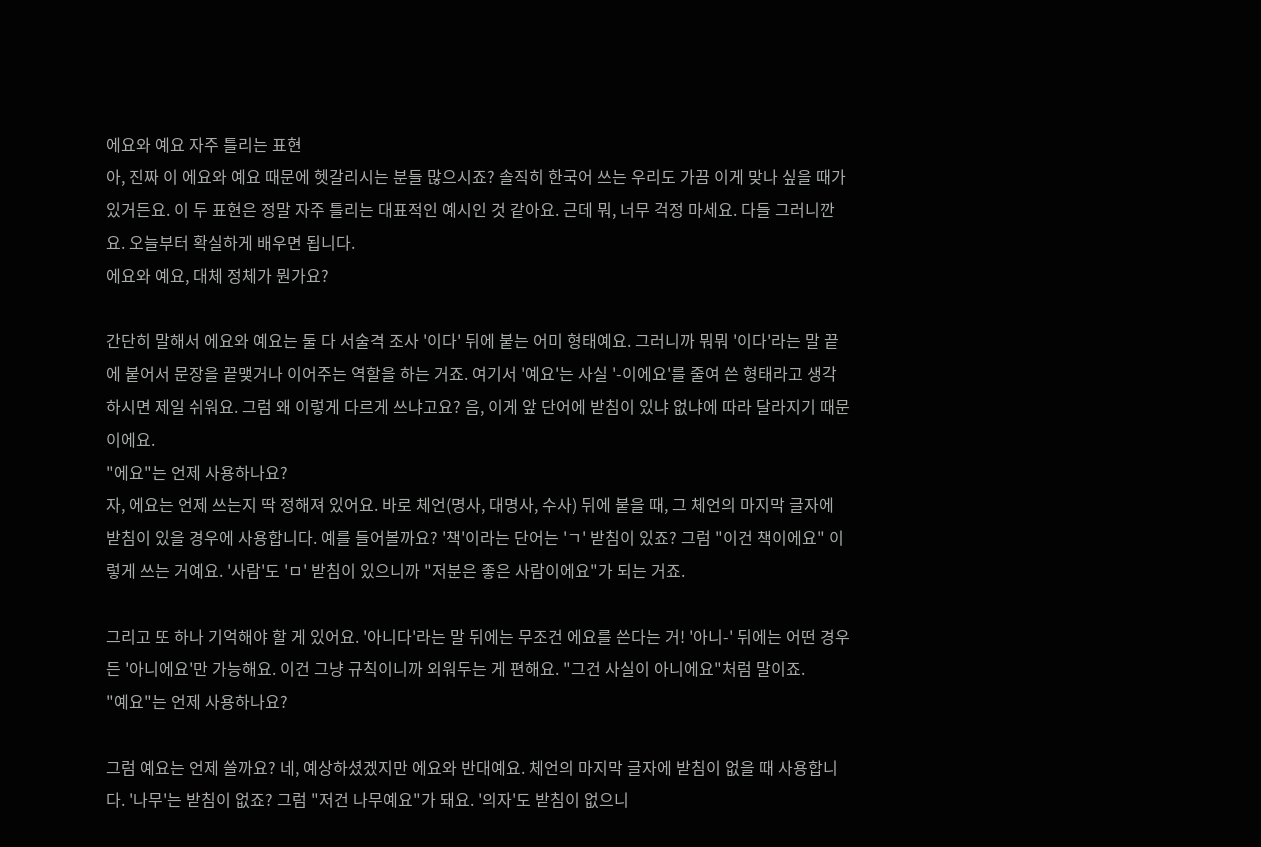에요와 예요 자주 틀리는 표현
아, 진짜 이 에요와 예요 때문에 헷갈리시는 분들 많으시죠? 솔직히 한국어 쓰는 우리도 가끔 이게 맞나 싶을 때가 있거든요. 이 두 표현은 정말 자주 틀리는 대표적인 예시인 것 같아요. 근데 뭐, 너무 걱정 마세요. 다들 그러니깐요. 오늘부터 확실하게 배우면 됩니다.
에요와 예요, 대체 정체가 뭔가요?

간단히 말해서 에요와 예요는 둘 다 서술격 조사 '이다' 뒤에 붙는 어미 형태예요. 그러니까 뭐뭐 '이다'라는 말 끝에 붙어서 문장을 끝맺거나 이어주는 역할을 하는 거죠. 여기서 '예요'는 사실 '-이에요'를 줄여 쓴 형태라고 생각하시면 제일 쉬워요. 그럼 왜 이렇게 다르게 쓰냐고요? 음, 이게 앞 단어에 받침이 있냐 없냐에 따라 달라지기 때문이에요.
"에요"는 언제 사용하나요?
자, 에요는 언제 쓰는지 딱 정해져 있어요. 바로 체언(명사, 대명사, 수사) 뒤에 붙을 때, 그 체언의 마지막 글자에 받침이 있을 경우에 사용합니다. 예를 들어볼까요? '책'이라는 단어는 'ㄱ' 받침이 있죠? 그럼 "이건 책이에요" 이렇게 쓰는 거예요. '사람'도 'ㅁ' 받침이 있으니까 "저분은 좋은 사람이에요"가 되는 거죠.

그리고 또 하나 기억해야 할 게 있어요. '아니다'라는 말 뒤에는 무조건 에요를 쓴다는 거! '아니-' 뒤에는 어떤 경우든 '아니에요'만 가능해요. 이건 그냥 규칙이니까 외워두는 게 편해요. "그건 사실이 아니에요"처럼 말이죠.
"예요"는 언제 사용하나요?

그럼 예요는 언제 쓸까요? 네, 예상하셨겠지만 에요와 반대예요. 체언의 마지막 글자에 받침이 없을 때 사용합니다. '나무'는 받침이 없죠? 그럼 "저건 나무예요"가 돼요. '의자'도 받침이 없으니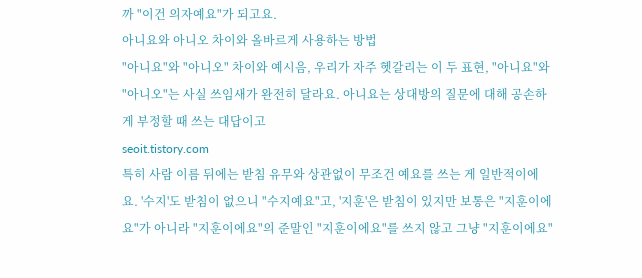까 "이건 의자예요"가 되고요.
아니요와 아니오 차이와 올바르게 사용하는 방법
"아니요"와 "아니오" 차이와 예시음, 우리가 자주 헷갈리는 이 두 표현, "아니요"와 "아니오"는 사실 쓰임새가 완전히 달라요. 아니요는 상대방의 질문에 대해 공손하게 부정할 때 쓰는 대답이고
seoit.tistory.com
특히 사람 이름 뒤에는 받침 유무와 상관없이 무조건 예요를 쓰는 게 일반적이에요. '수지'도 받침이 없으니 "수지예요"고, '지훈'은 받침이 있지만 보통은 "지훈이에요"가 아니라 "지훈이에요"의 준말인 "지훈이에요"를 쓰지 않고 그냥 "지훈이에요"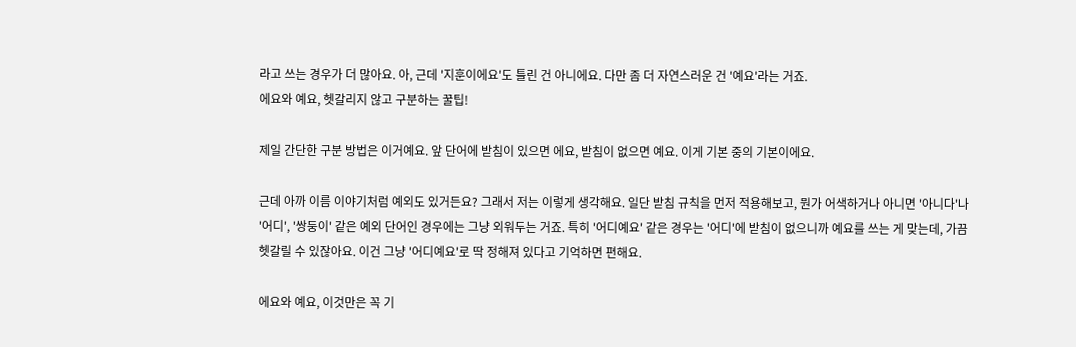라고 쓰는 경우가 더 많아요. 아, 근데 '지훈이에요'도 틀린 건 아니에요. 다만 좀 더 자연스러운 건 '예요'라는 거죠.
에요와 예요, 헷갈리지 않고 구분하는 꿀팁!

제일 간단한 구분 방법은 이거예요. 앞 단어에 받침이 있으면 에요, 받침이 없으면 예요. 이게 기본 중의 기본이에요.

근데 아까 이름 이야기처럼 예외도 있거든요? 그래서 저는 이렇게 생각해요. 일단 받침 규칙을 먼저 적용해보고, 뭔가 어색하거나 아니면 '아니다'나 '어디', '쌍둥이' 같은 예외 단어인 경우에는 그냥 외워두는 거죠. 특히 '어디예요' 같은 경우는 '어디'에 받침이 없으니까 예요를 쓰는 게 맞는데, 가끔 헷갈릴 수 있잖아요. 이건 그냥 '어디예요'로 딱 정해져 있다고 기억하면 편해요.

에요와 예요, 이것만은 꼭 기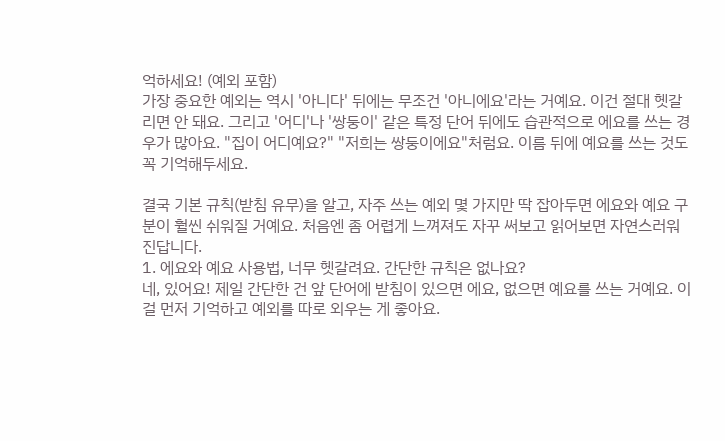억하세요! (예외 포함)
가장 중요한 예외는 역시 '아니다' 뒤에는 무조건 '아니에요'라는 거예요. 이건 절대 헷갈리면 안 돼요. 그리고 '어디'나 '쌍둥이' 같은 특정 단어 뒤에도 습관적으로 에요를 쓰는 경우가 많아요. "집이 어디예요?" "저희는 쌍둥이에요"처럼요. 이름 뒤에 예요를 쓰는 것도 꼭 기억해두세요.

결국 기본 규칙(받침 유무)을 알고, 자주 쓰는 예외 몇 가지만 딱 잡아두면 에요와 예요 구분이 훨씬 쉬워질 거예요. 처음엔 좀 어렵게 느껴져도 자꾸 써보고 읽어보면 자연스러워진답니다.
1. 에요와 예요 사용법, 너무 헷갈려요. 간단한 규칙은 없나요?
네, 있어요! 제일 간단한 건 앞 단어에 받침이 있으면 에요, 없으면 예요를 쓰는 거예요. 이걸 먼저 기억하고 예외를 따로 외우는 게 좋아요.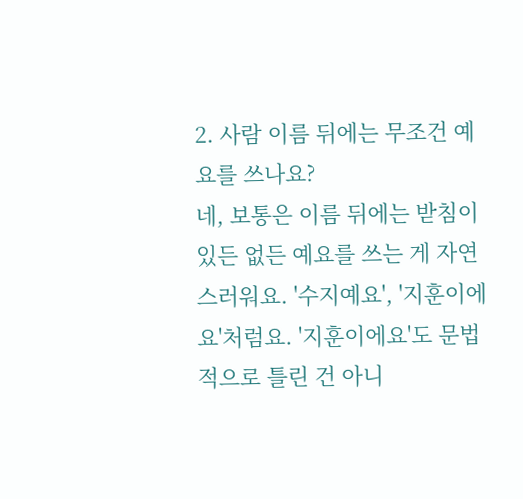2. 사람 이름 뒤에는 무조건 예요를 쓰나요?
네, 보통은 이름 뒤에는 받침이 있든 없든 예요를 쓰는 게 자연스러워요. '수지예요', '지훈이에요'처럼요. '지훈이에요'도 문법적으로 틀린 건 아니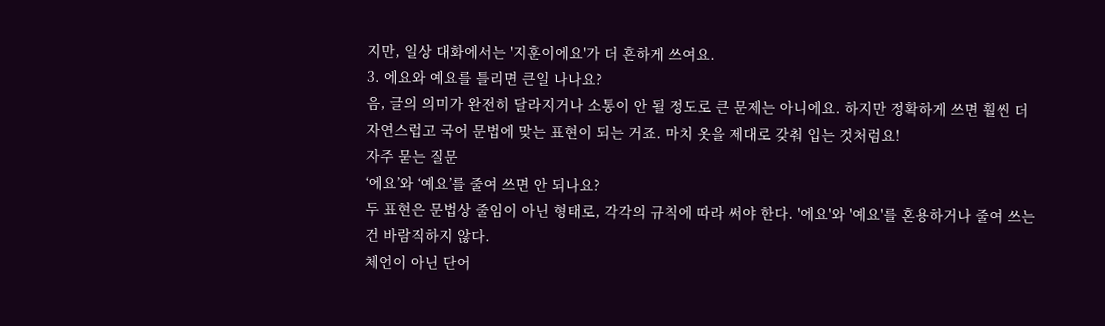지만, 일상 대화에서는 '지훈이에요'가 더 흔하게 쓰여요.
3. 에요와 예요를 틀리면 큰일 나나요?
음, 글의 의미가 완전히 달라지거나 소통이 안 될 정도로 큰 문제는 아니에요. 하지만 정확하게 쓰면 훨씬 더 자연스럽고 국어 문법에 맞는 표현이 되는 거죠. 마치 옷을 제대로 갖춰 입는 것처럼요!
자주 묻는 질문
‘에요’와 ‘예요’를 줄여 쓰면 안 되나요?
두 표현은 문법상 줄임이 아닌 형태로, 각각의 규칙에 따라 써야 한다. '에요'와 '예요'를 혼용하거나 줄여 쓰는 건 바람직하지 않다.
체언이 아닌 단어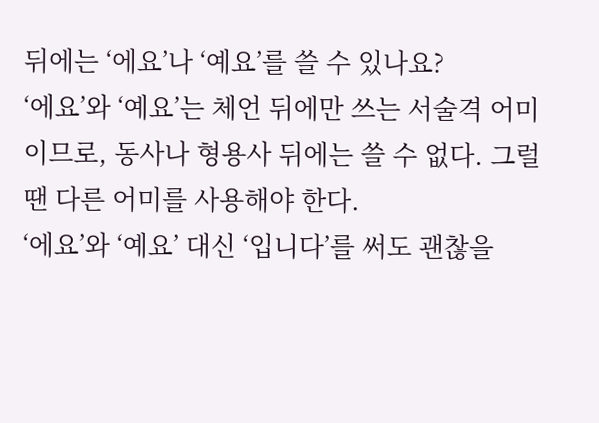뒤에는 ‘에요’나 ‘예요’를 쓸 수 있나요?
‘에요’와 ‘예요’는 체언 뒤에만 쓰는 서술격 어미이므로, 동사나 형용사 뒤에는 쓸 수 없다. 그럴 땐 다른 어미를 사용해야 한다.
‘에요’와 ‘예요’ 대신 ‘입니다’를 써도 괜찮을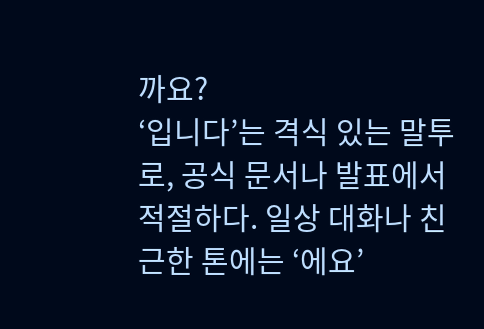까요?
‘입니다’는 격식 있는 말투로, 공식 문서나 발표에서 적절하다. 일상 대화나 친근한 톤에는 ‘에요’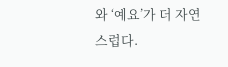와 ‘예요’가 더 자연스럽다.